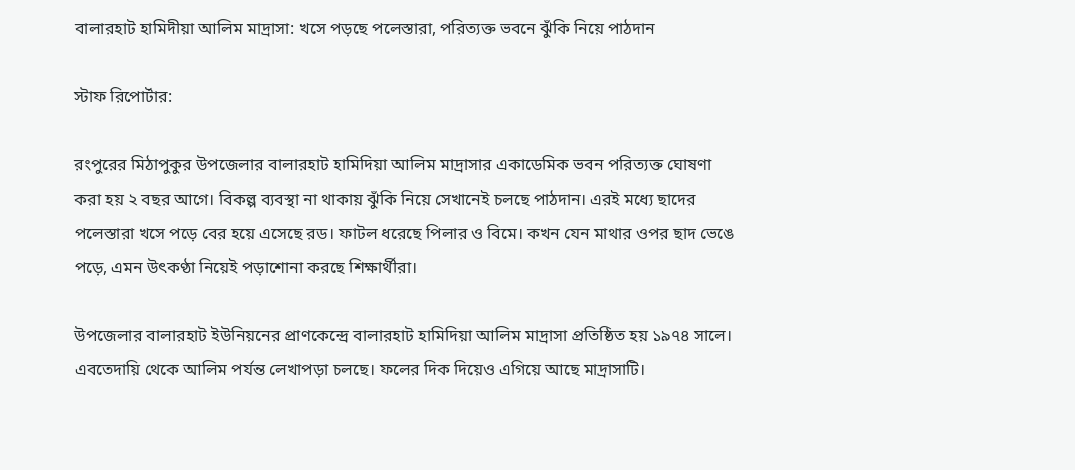বালারহাট হামিদীয়া আলিম মাদ্রাসা: খসে পড়ছে পলেস্তারা, পরিত্যক্ত ভবনে ঝুঁকি নিয়ে পাঠদান

স্টাফ রিপোর্টার:

রংপুরের মিঠাপুকুর উপজেলার বালারহাট হামিদিয়া আলিম মাদ্রাসার একাডেমিক ভবন পরিত্যক্ত ঘোষণা করা হয় ২ বছর আগে। বিকল্প ব্যবস্থা না থাকায় ঝুঁকি নিয়ে সেখানেই চলছে পাঠদান। এরই মধ্যে ছাদের পলেস্তারা খসে পড়ে বের হয়ে এসেছে রড। ফাটল ধরেছে পিলার ও বিমে। কখন যেন মাথার ওপর ছাদ ভেঙে পড়ে, এমন উৎকণ্ঠা নিয়েই পড়াশোনা করছে শিক্ষার্থীরা।

উপজেলার বালারহাট ইউনিয়নের প্রাণকেন্দ্রে বালারহাট হামিদিয়া আলিম মাদ্রাসা প্রতিষ্ঠিত হয় ১৯৭৪ সালে। এবতেদায়ি থেকে আলিম পর্যন্ত লেখাপড়া চলছে। ফলের দিক দিয়েও এগিয়ে আছে মাদ্রাসাটি।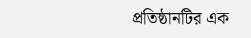প্রতিষ্ঠানটির এক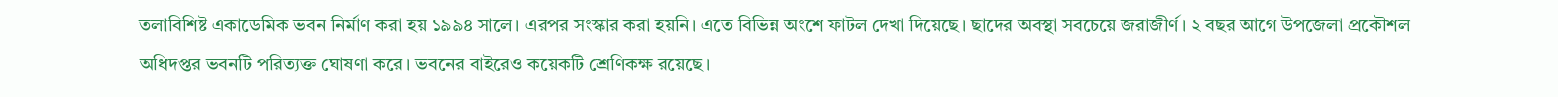তলাবিশিষ্ট একাডেমিক ভবন নির্মাণ করা হয় ১৯৯৪ সালে। এরপর সংস্কার করা হয়নি। এতে বিভিন্ন অংশে ফাটল দেখা দিয়েছে। ছাদের অবস্থা সবচেয়ে জরাজীর্ণ। ২ বছর আগে উপজেলা প্রকৌশল অধিদপ্তর ভবনটি পরিত্যক্ত ঘোষণা করে। ভবনের বাইরেও কয়েকটি শ্রেণিকক্ষ রয়েছে।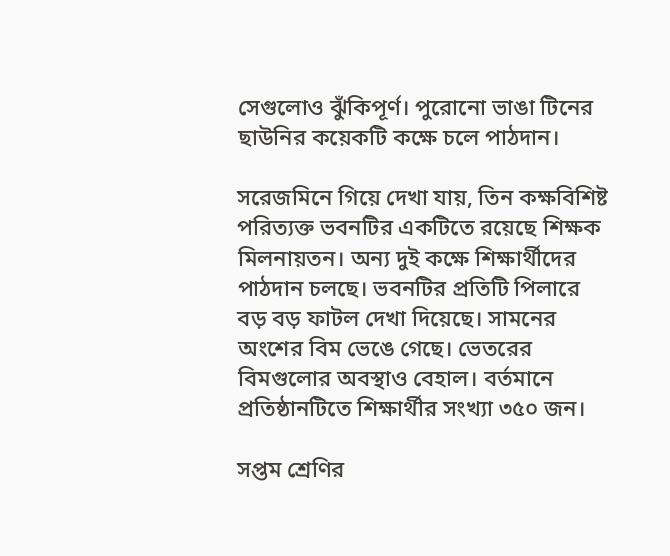সেগুলোও ঝুঁকিপূর্ণ। পুরোনো ভাঙা টিনের ছাউনির কয়েকটি কক্ষে চলে পাঠদান।

সরেজমিনে গিয়ে দেখা যায়, তিন কক্ষবিশিষ্ট পরিত্যক্ত ভবনটির একটিতে রয়েছে শিক্ষক মিলনায়তন। অন্য দুই কক্ষে শিক্ষার্থীদের পাঠদান চলছে। ভবনটির প্রতিটি পিলারে বড় বড় ফাটল দেখা দিয়েছে। সামনের অংশের বিম ভেঙে গেছে। ভেতরের বিমগুলোর অবস্থাও বেহাল। বর্তমানে প্রতিষ্ঠানটিতে শিক্ষার্থীর সংখ্যা ৩৫০ জন।

সপ্তম শ্রেণির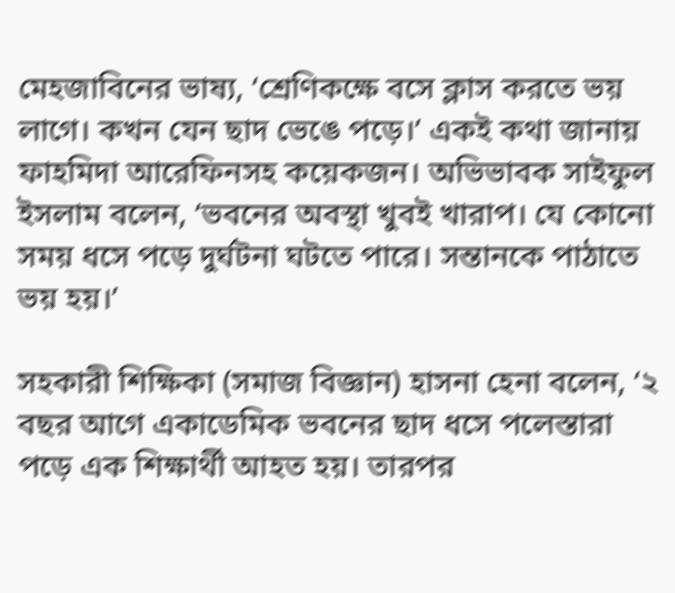মেহজাবিনের ভাষ্য, ‘শ্রেণিকক্ষে বসে ক্লাস করতে ভয় লাগে। কখন যেন ছাদ ভেঙে পড়ে।’ একই কথা জানায় ফাহমিদা আরেফিনসহ কয়েকজন। অভিভাবক সাইফুল ইসলাম বলেন, ‘ভবনের অবস্থা খুবই খারাপ। যে কোনো সময় ধসে পড়ে দুর্ঘটনা ঘটতে পারে। সন্তানকে পাঠাতে ভয় হয়।’

সহকারী শিক্ষিকা (সমাজ বিজ্ঞান) হাসনা হেনা বলেন, ‘২ বছর আগে একাডেমিক ভবনের ছাদ ধসে পলেস্তারা পড়ে এক শিক্ষার্থী আহত হয়। তারপর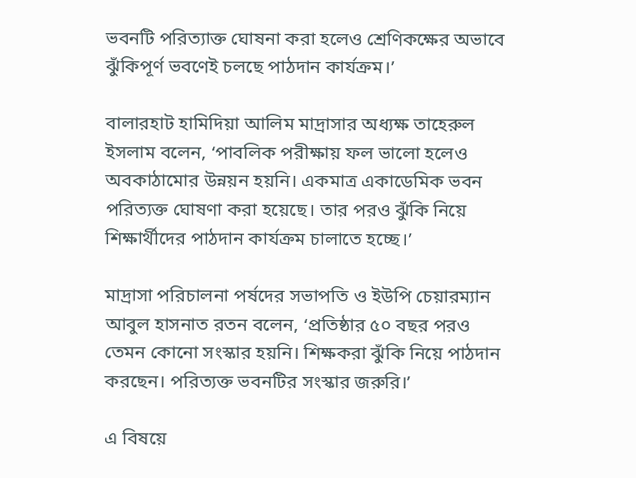ভবনটি পরিত্যাক্ত ঘোষনা করা হলেও শ্রেণিকক্ষের অভাবে ঝুঁকিপূর্ণ ভবণেই চলছে পাঠদান কার্যক্রম।’

বালারহাট হামিদিয়া আলিম মাদ্রাসার অধ্যক্ষ তাহেরুল ইসলাম বলেন, ‘পাবলিক পরীক্ষায় ফল ভালো হলেও অবকাঠামোর উন্নয়ন হয়নি। একমাত্র একাডেমিক ভবন পরিত্যক্ত ঘোষণা করা হয়েছে। তার পরও ঝুঁকি নিয়ে শিক্ষার্থীদের পাঠদান কার্যক্রম চালাতে হচ্ছে।’

মাদ্রাসা পরিচালনা পর্ষদের সভাপতি ও ইউপি চেয়ারম্যান আবুল হাসনাত রতন বলেন, ‘প্রতিষ্ঠার ৫০ বছর পরও তেমন কোনো সংস্কার হয়নি। শিক্ষকরা ঝুঁকি নিয়ে পাঠদান করছেন। পরিত্যক্ত ভবনটির সংস্কার জরুরি।’

এ বিষয়ে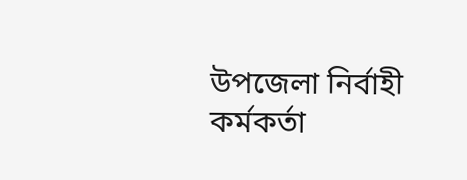উপজেলা নির্বাহী কর্মকর্তা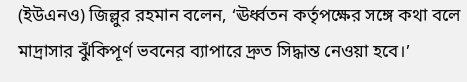(ইউএনও) জিল্লুর রহমান বলেন, ‘ঊর্ধ্বতন কর্তৃপক্ষের সঙ্গে কথা বলে মাদ্রাসার ঝুঁকিপূর্ণ ভবনের ব্যাপারে দ্রুত সিদ্ধান্ত নেওয়া হবে।’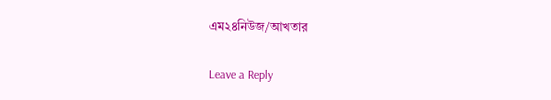এম২৪নিউজ/আখতার

Leave a Reply